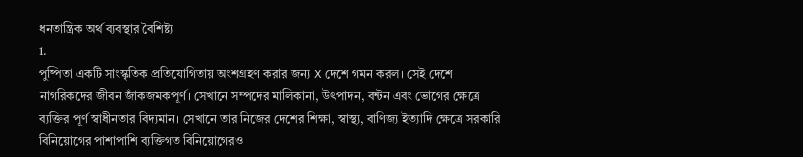ধনতান্ত্রিক অর্থ ব্যবস্থার বৈশিষ্ট্য
1.
পুষ্পিতা একটি সাংস্কৃতিক প্রতিযোগিতায় অংশগ্রহণ করার জন্য X দেশে গমন করল। সেই দেশে নাগরিকদের জীবন জাঁকজমকপূর্ণ। সেখানে সম্পদের মালিকানা, উৎপাদন, বন্টন এবং ভোগের ক্ষেত্রে ব্যক্তির পূর্ণ স্বাধীনতার বিদ্যমান। সেখানে তার নিজের দেশের শিক্ষা, স্বাস্থ্য, বাণিজ্য ইত্যাদি ক্ষেত্রে সরকারি বিনিয়োগের পাশাপাশি ব্যক্তিগত বিনিয়োগেরও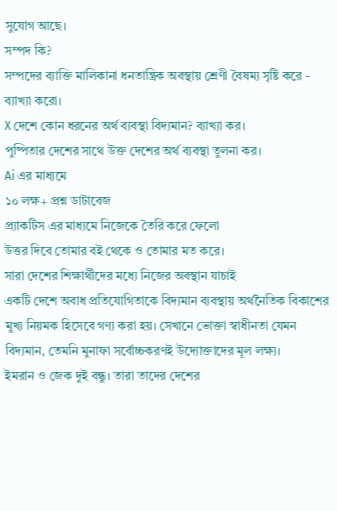সুযোগ আছে।
সম্পদ কি?
সম্পদের ব্যাক্তি মালিকানা ধনতান্ত্রিক অবস্থায় শ্রেণী বৈষম্য সৃষ্টি করে - ব্যাখ্যা করো।
X দেশে কোন ধরনের অর্থ ব্যবস্থা বিদ্যমান? ব্যাখ্যা কর।
পুষ্পিতার দেশের সাথে উক্ত দেশের অর্থ ব্যবস্থা তুলনা কর।
Ai এর মাধ্যমে
১০ লক্ষ+ প্রশ্ন ডাটাবেজ
প্র্যাকটিস এর মাধ্যমে নিজেকে তৈরি করে ফেলো
উত্তর দিবে তোমার বই থেকে ও তোমার মত করে।
সারা দেশের শিক্ষার্থীদের মধ্যে নিজের অবস্থান যাচাই
একটি দেশে অবাধ প্রতিযোগিতাকে বিদ্যমান ব্যবস্থায় অর্থনৈতিক বিকাশের মুখ্য নিয়মক হিসেবে গণ্য করা হয়। সেখানে ভোক্তা স্বাধীনতা যেমন বিদ্যমান, তেমনি মুনাফা সর্বোচ্চকরণই উদ্যোক্তাদের মূল লক্ষ্য।
ইমরান ও জেক দুই বন্ধু। তারা তাদের দেশের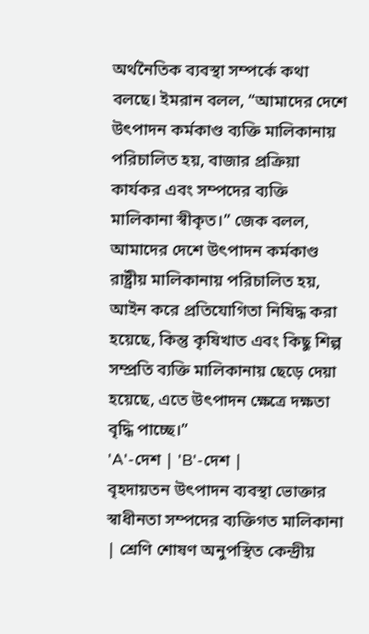অর্থনৈতিক ব্যবস্থা সম্পর্কে কথা বলছে। ইমরান বলল, “আমাদের দেশে উৎপাদন কর্মকাণ্ড ব্যক্তি মালিকানায় পরিচালিত হয়, বাজার প্রক্রিয়া কার্যকর এবং সম্পদের ব্যক্তি মালিকানা স্বীকৃত।” জেক বলল, আমাদের দেশে উৎপাদন কর্মকাণ্ড রাষ্ট্রীয় মালিকানায় পরিচালিত হয়, আইন করে প্রতিযোগিতা নিষিদ্ধ করা হয়েছে, কিন্তু কৃষিখাত এবং কিছু শিল্প সম্প্রতি ব্যক্তি মালিকানায় ছেড়ে দেয়া হয়েছে, এতে উৎপাদন ক্ষেত্রে দক্ষতা বৃদ্ধি পাচ্ছে।”
'A'-দেশ | 'B'-দেশ |
বৃহদায়তন উৎপাদন ব্যবস্থা ভোক্তার স্বাধীনতা সম্পদের ব্যক্তিগত মালিকানা | শ্রেণি শোষণ অনুপস্থিত কেন্দ্রীয়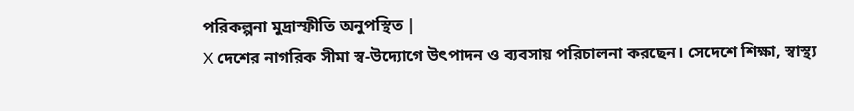পরিকল্পনা মুদ্রাস্ফীতি অনুপস্থিত |
X দেশের নাগরিক সীমা স্ব-উদ্যোগে উৎপাদন ও ব্যবসায় পরিচালনা করছেন। সেদেশে শিক্ষা, স্বাস্থ্য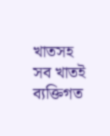খাতসহ সব খাতই ব্যক্তিগত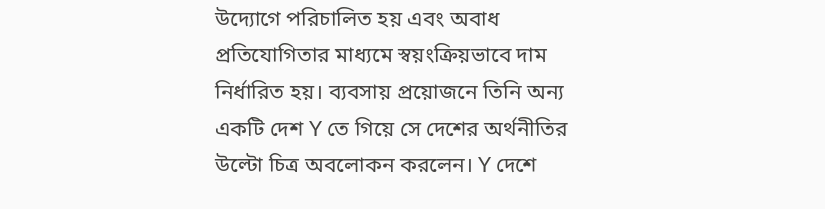উদ্যোগে পরিচালিত হয় এবং অবাধ প্রতিযোগিতার মাধ্যমে স্বয়ংক্রিয়ভাবে দাম নির্ধারিত হয়। ব্যবসায় প্রয়োজনে তিনি অন্য একটি দেশ Y তে গিয়ে সে দেশের অর্থনীতির উল্টো চিত্র অবলোকন করলেন। Y দেশে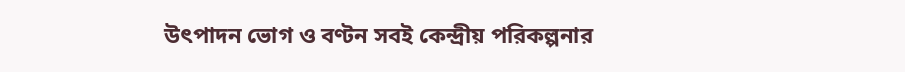উৎপাদন ভোগ ও বণ্টন সবই কেন্দ্রীয় পরিকল্পনার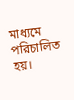মাধ্যমে পরিচালিত হয়।